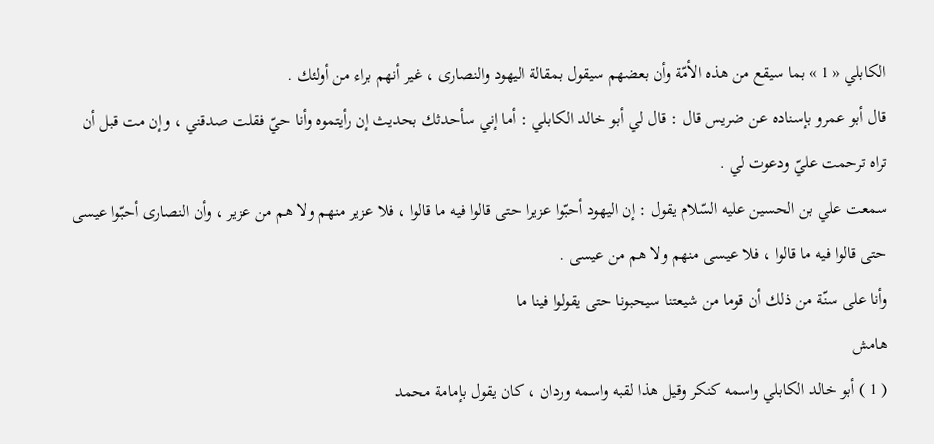الكابلي « 1 » بما سيقع من هذه الأمّة وأن بعضهم سيقول بمقالة اليهود والنصارى ، غير أنهم براء من أولئك .
قال أبو عمرو بإسناده عن ضريس قال : قال لي أبو خالد الكابلي : أما إني سأحدثك بحديث إن رأيتموه وأنا حيّ فقلت صدقني ، وإن مت قبل أن تراه ترحمت عليّ ودعوت لي .
سمعت علي بن الحسين عليه السّلام يقول : إن اليهود أحبّوا عزيرا حتى قالوا فيه ما قالوا ، فلا عزير منهم ولا هم من عزير ، وأن النصارى أحبّوا عيسى حتى قالوا فيه ما قالوا ، فلا عيسى منهم ولا هم من عيسى .
وأنا على سنّة من ذلك أن قوما من شيعتنا سيحبونا حتى يقولوا فينا ما
هامش
( 1 ) أبو خالد الكابلي واسمه كنكر وقيل هذا لقبه واسمه وردان ، كان يقول بإمامة محمد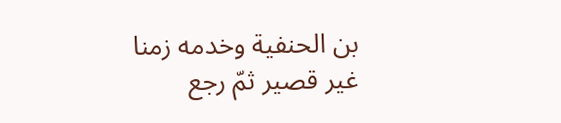بن الحنفية وخدمه زمنا غير قصير ثمّ رجع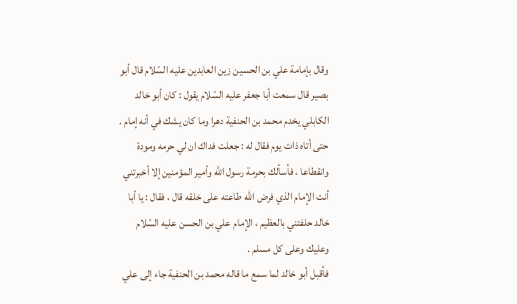وقال بإمامة علي بن الحسين زين العابدين عليه السّلام قال أبو بصير قال سمعت أبا جعفر عليه السّلام يقول : كان أبو خالد الكابلي يخدم محمد بن الحنفية دهرا وما كان يشك في أنه إمام . حتى أتاه ذات يوم فقال له : جعلت فداك ان لي حرمه ومودة وانقطاعا ، فأسألك بحرمة رسول اللّه وأمير المؤمنين إلا أخبرتني أنت الإمام الذي فرض اللّه طاعته على خلقه قال ، فقال : يا أبا خالد حلفتني بالعظيم ، الإمام علي بن الحسن عليه السّلام وعليك وعلى كل مسلم .
فأقبل أبو خالد لما سمع ما قاله محمد بن الحنفية جاء إلى علي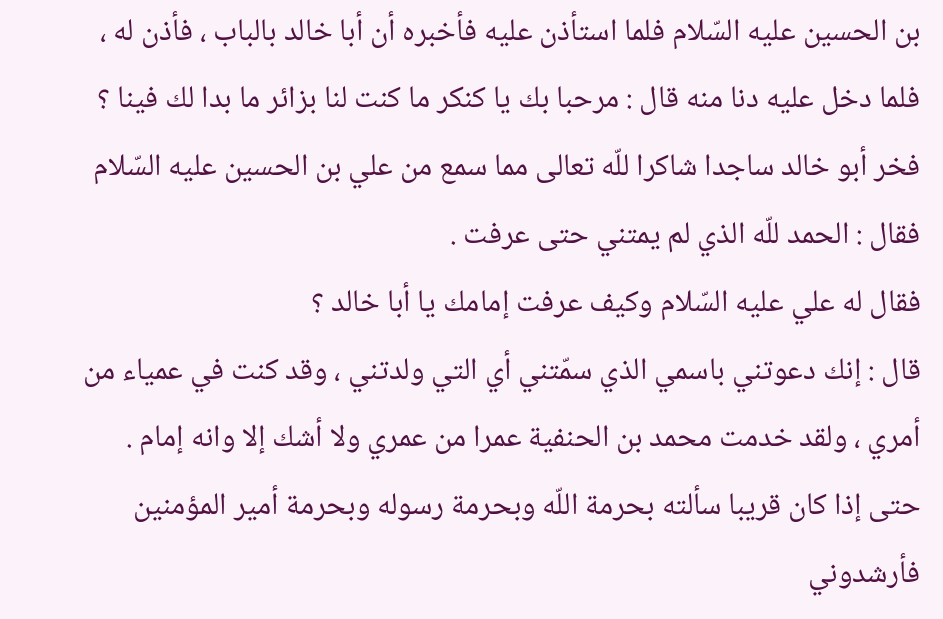بن الحسين عليه السّلام فلما استأذن عليه فأخبره أن أبا خالد بالباب ، فأذن له ، فلما دخل عليه دنا منه قال : مرحبا بك يا كنكر ما كنت لنا بزائر ما بدا لك فينا ؟ فخر أبو خالد ساجدا شاكرا للّه تعالى مما سمع من علي بن الحسين عليه السّلام فقال : الحمد للّه الذي لم يمتني حتى عرفت .
فقال له علي عليه السّلام وكيف عرفت إمامك يا أبا خالد ؟
قال : إنك دعوتني باسمي الذي سمّتني أي التي ولدتني ، وقد كنت في عمياء من أمري ، ولقد خدمت محمد بن الحنفية عمرا من عمري ولا أشك إلا وانه إمام .
حتى إذا كان قريبا سألته بحرمة اللّه وبحرمة رسوله وبحرمة أمير المؤمنين فأرشدوني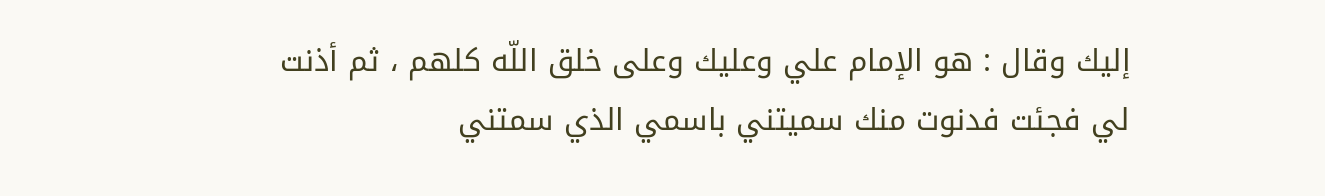إليك وقال : هو الإمام علي وعليك وعلى خلق اللّه كلهم ، ثم أذنت لي فجئت فدنوت منك سميتني باسمي الذي سمتني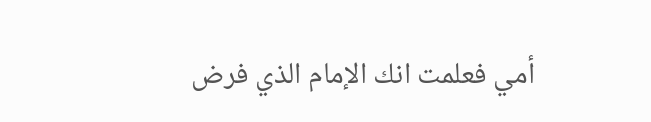أمي فعلمت انك الإمام الذي فرض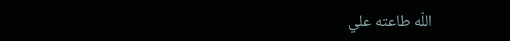اللّه طاعته علي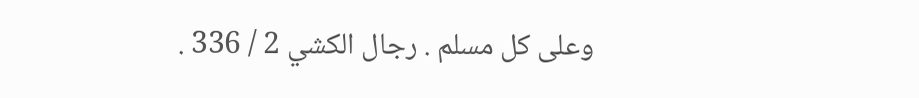وعلى كل مسلم . رجال الكشي 2 / 336 .